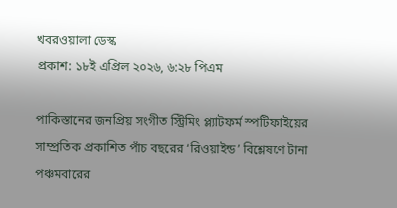খবরওয়ালা ডেস্ক
প্রকাশ: ১৮ই এপ্রিল ২০২৬, ৬:২৮ পিএম

পাকিস্তানের জনপ্রিয় সংগীত স্ট্রিমিং প্ল্যাটফর্ম স্পটিফাইয়ের সাম্প্রতিক প্রকাশিত পাঁচ বছরের ‘রিওয়াইন্ড’ বিশ্লেষণে টানা পঞ্চমবারের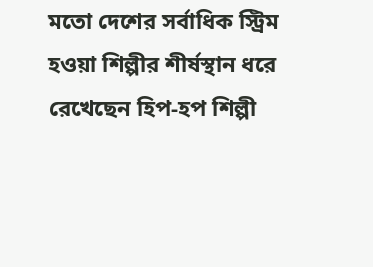মতো দেশের সর্বাধিক স্ট্রিম হওয়া শিল্পীর শীর্ষস্থান ধরে রেখেছেন হিপ-হপ শিল্পী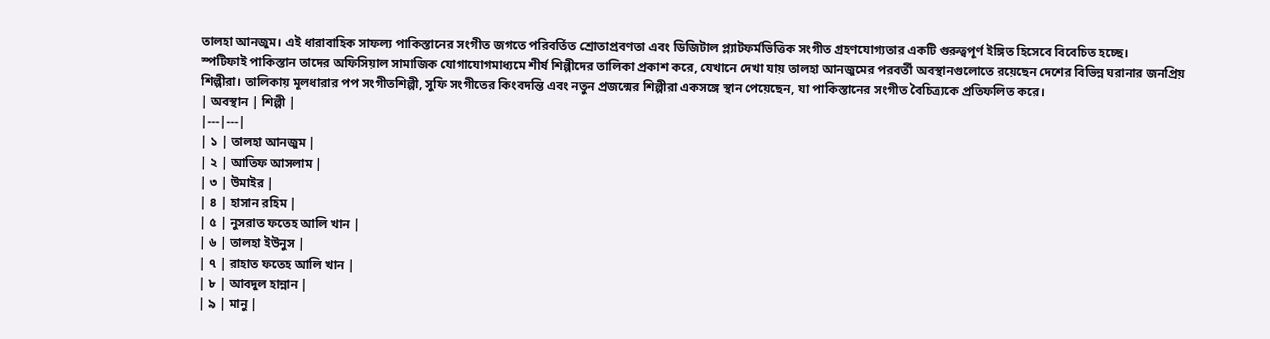তালহা আনজুম। এই ধারাবাহিক সাফল্য পাকিস্তানের সংগীত জগতে পরিবর্তিত শ্রোতাপ্রবণতা এবং ডিজিটাল প্ল্যাটফর্মভিত্তিক সংগীত গ্রহণযোগ্যতার একটি গুরুত্বপূর্ণ ইঙ্গিত হিসেবে বিবেচিত হচ্ছে।
স্পটিফাই পাকিস্তান তাদের অফিসিয়াল সামাজিক যোগাযোগমাধ্যমে শীর্ষ শিল্পীদের তালিকা প্রকাশ করে, যেখানে দেখা যায় তালহা আনজুমের পরবর্তী অবস্থানগুলোতে রয়েছেন দেশের বিভিন্ন ঘরানার জনপ্রিয় শিল্পীরা। তালিকায় মূলধারার পপ সংগীতশিল্পী, সুফি সংগীতের কিংবদন্তি এবং নতুন প্রজন্মের শিল্পীরা একসঙ্গে স্থান পেয়েছেন, যা পাকিস্তানের সংগীত বৈচিত্র্যকে প্রতিফলিত করে।
| অবস্থান | শিল্পী |
|---|---|
| ১ | তালহা আনজুম |
| ২ | আতিফ আসলাম |
| ৩ | উমাইর |
| ৪ | হাসান রহিম |
| ৫ | নুসরাত ফতেহ আলি খান |
| ৬ | তালহা ইউনুস |
| ৭ | রাহাত ফতেহ আলি খান |
| ৮ | আবদুল হান্নান |
| ৯ | মানু |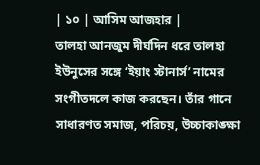| ১০ | আসিম আজহার |
তালহা আনজুম দীর্ঘদিন ধরে তালহা ইউনুসের সঙ্গে ‘ইয়াং স্টানার্স’ নামের সংগীতদলে কাজ করছেন। তাঁর গানে সাধারণত সমাজ, পরিচয়, উচ্চাকাঙ্ক্ষা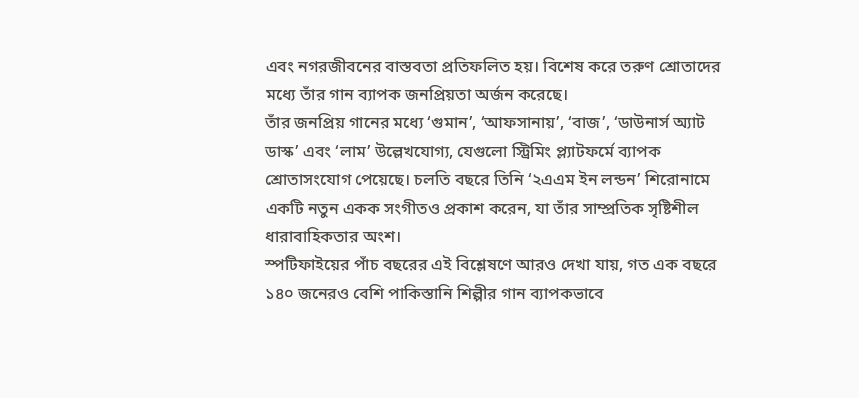এবং নগরজীবনের বাস্তবতা প্রতিফলিত হয়। বিশেষ করে তরুণ শ্রোতাদের মধ্যে তাঁর গান ব্যাপক জনপ্রিয়তা অর্জন করেছে।
তাঁর জনপ্রিয় গানের মধ্যে ‘গুমান’, ‘আফসানায়’, ‘বাজ’, ‘ডাউনার্স অ্যাট ডাস্ক’ এবং ‘লাম’ উল্লেখযোগ্য, যেগুলো স্ট্রিমিং প্ল্যাটফর্মে ব্যাপক শ্রোতাসংযোগ পেয়েছে। চলতি বছরে তিনি ‘২এএম ইন লন্ডন’ শিরোনামে একটি নতুন একক সংগীতও প্রকাশ করেন, যা তাঁর সাম্প্রতিক সৃষ্টিশীল ধারাবাহিকতার অংশ।
স্পটিফাইয়ের পাঁচ বছরের এই বিশ্লেষণে আরও দেখা যায়, গত এক বছরে ১৪০ জনেরও বেশি পাকিস্তানি শিল্পীর গান ব্যাপকভাবে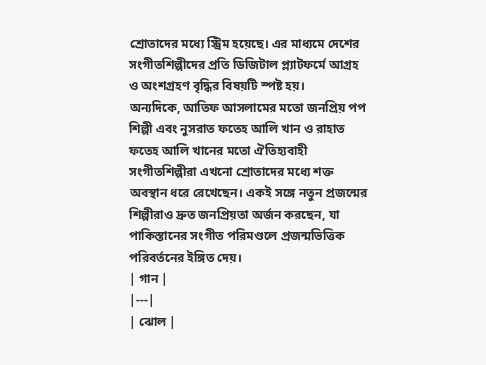শ্রোতাদের মধ্যে স্ট্রিম হয়েছে। এর মাধ্যমে দেশের সংগীতশিল্পীদের প্রতি ডিজিটাল প্ল্যাটফর্মে আগ্রহ ও অংশগ্রহণ বৃদ্ধির বিষয়টি স্পষ্ট হয়।
অন্যদিকে, আতিফ আসলামের মতো জনপ্রিয় পপ শিল্পী এবং নুসরাত ফতেহ আলি খান ও রাহাত ফতেহ আলি খানের মতো ঐতিহ্যবাহী সংগীতশিল্পীরা এখনো শ্রোতাদের মধ্যে শক্ত অবস্থান ধরে রেখেছেন। একই সঙ্গে নতুন প্রজন্মের শিল্পীরাও দ্রুত জনপ্রিয়তা অর্জন করছেন, যা পাকিস্তানের সংগীত পরিমণ্ডলে প্রজন্মভিত্তিক পরিবর্তনের ইঙ্গিত দেয়।
| গান |
|---|
| ঝোল |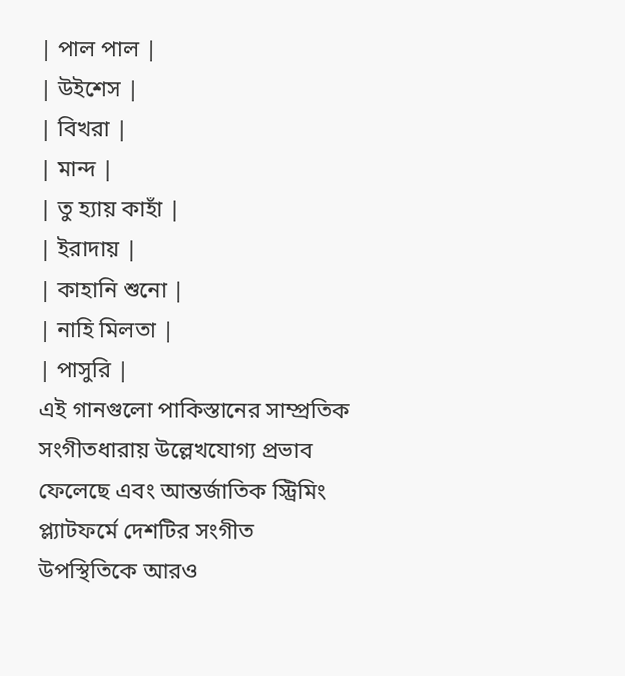| পাল পাল |
| উইশেস |
| বিখরা |
| মান্দ |
| তু হ্যায় কাহাঁ |
| ইরাদায় |
| কাহানি শুনো |
| নাহি মিলতা |
| পাসুরি |
এই গানগুলো পাকিস্তানের সাম্প্রতিক সংগীতধারায় উল্লেখযোগ্য প্রভাব ফেলেছে এবং আন্তর্জাতিক স্ট্রিমিং প্ল্যাটফর্মে দেশটির সংগীত উপস্থিতিকে আরও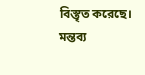বিস্তৃত করেছে।
মন্তব্য